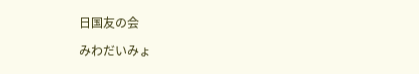日国友の会

みわだいみょ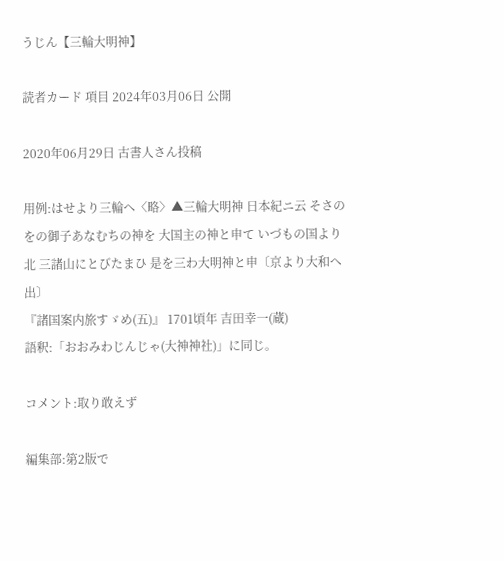うじん【三輪大明神】

読者カード 項目 2024年03月06日 公開

2020年06月29日 古書人さん投稿

用例:はせより三輪へ〈略〉▲三輪大明神 日本紀ニ云 そさのをの御子あなむちの神を 大国主の神と申て いづもの国より北 三諸山にとびたまひ 是を三わ大明神と申〔京より大和へ出〕
『諸国案内旅すゞめ(五)』 1701頃年 吉田幸一(蔵)
語釈:「おおみわじんじゃ(大神神社)」に同じ。

コメント:取り敢えず

編集部:第2版で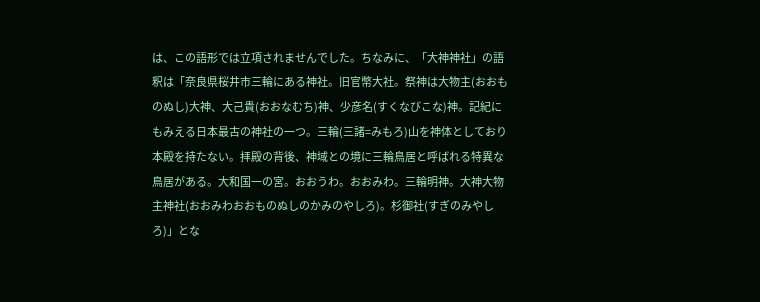は、この語形では立項されませんでした。ちなみに、「大神神社」の語釈は「奈良県桜井市三輪にある神社。旧官幣大社。祭神は大物主(おおものぬし)大神、大己貴(おおなむち)神、少彦名(すくなびこな)神。記紀にもみえる日本最古の神社の一つ。三輪(三諸=みもろ)山を神体としており本殿を持たない。拝殿の背後、神域との境に三輪鳥居と呼ばれる特異な鳥居がある。大和国一の宮。おおうわ。おおみわ。三輪明神。大神大物主神社(おおみわおおものぬしのかみのやしろ)。杉御社(すぎのみやしろ)」とな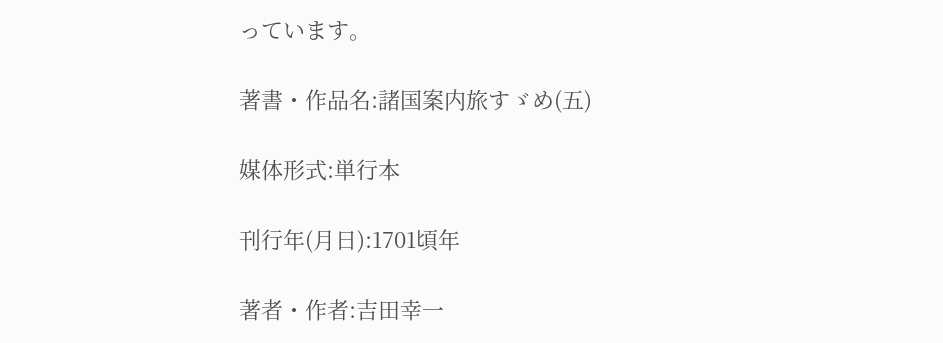っています。

著書・作品名:諸国案内旅すゞめ(五)

媒体形式:単行本

刊行年(月日):1701頃年

著者・作者:吉田幸一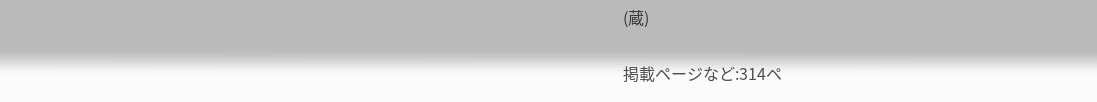(蔵)

掲載ページなど:314ペ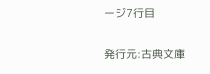ージ7行目

発行元:古典文庫